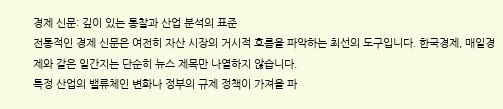경제 신문: 깊이 있는 통찰과 산업 분석의 표준
전통적인 경제 신문은 여전히 자산 시장의 거시적 흐름을 파악하는 최선의 도구입니다. 한국경제, 매일경제와 같은 일간지는 단순히 뉴스 제목만 나열하지 않습니다.
특정 산업의 밸류체인 변화나 정부의 규제 정책이 가져올 파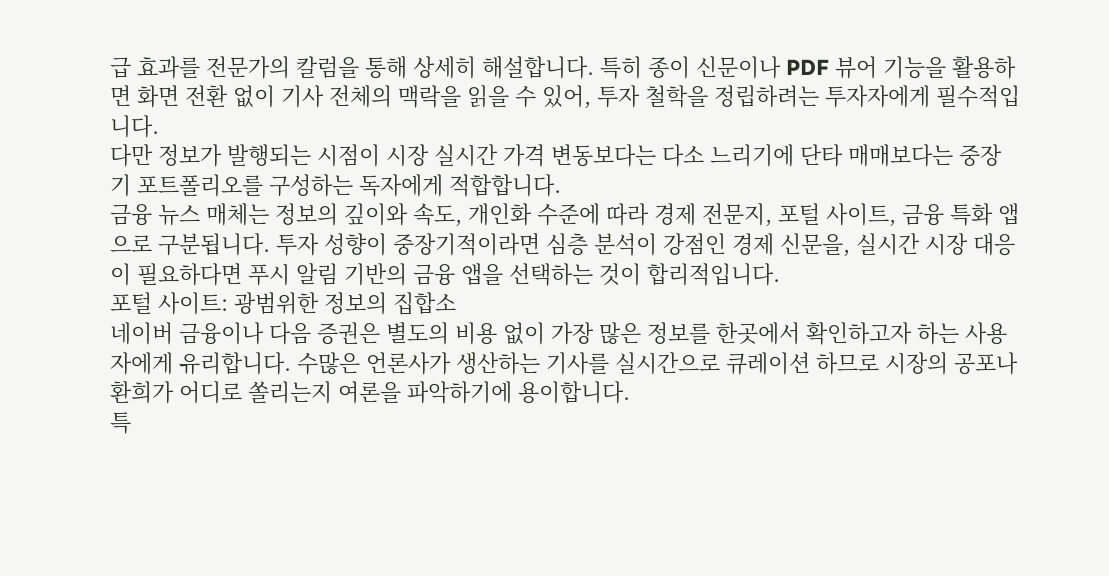급 효과를 전문가의 칼럼을 통해 상세히 해설합니다. 특히 종이 신문이나 PDF 뷰어 기능을 활용하면 화면 전환 없이 기사 전체의 맥락을 읽을 수 있어, 투자 철학을 정립하려는 투자자에게 필수적입니다.
다만 정보가 발행되는 시점이 시장 실시간 가격 변동보다는 다소 느리기에 단타 매매보다는 중장기 포트폴리오를 구성하는 독자에게 적합합니다.
금융 뉴스 매체는 정보의 깊이와 속도, 개인화 수준에 따라 경제 전문지, 포털 사이트, 금융 특화 앱으로 구분됩니다. 투자 성향이 중장기적이라면 심층 분석이 강점인 경제 신문을, 실시간 시장 대응이 필요하다면 푸시 알림 기반의 금융 앱을 선택하는 것이 합리적입니다.
포털 사이트: 광범위한 정보의 집합소
네이버 금융이나 다음 증권은 별도의 비용 없이 가장 많은 정보를 한곳에서 확인하고자 하는 사용자에게 유리합니다. 수많은 언론사가 생산하는 기사를 실시간으로 큐레이션 하므로 시장의 공포나 환희가 어디로 쏠리는지 여론을 파악하기에 용이합니다.
특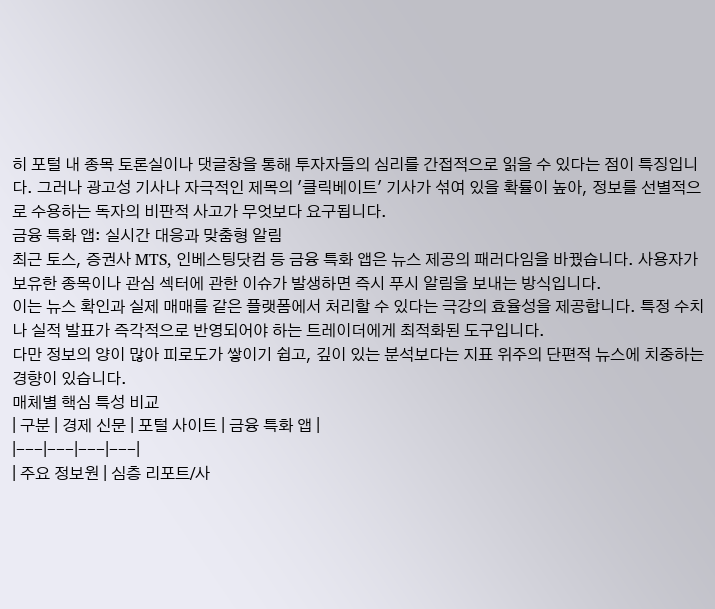히 포털 내 종목 토론실이나 댓글창을 통해 투자자들의 심리를 간접적으로 읽을 수 있다는 점이 특징입니다. 그러나 광고성 기사나 자극적인 제목의 '클릭베이트' 기사가 섞여 있을 확률이 높아, 정보를 선별적으로 수용하는 독자의 비판적 사고가 무엇보다 요구됩니다.
금융 특화 앱: 실시간 대응과 맞춤형 알림
최근 토스, 증권사 MTS, 인베스팅닷컴 등 금융 특화 앱은 뉴스 제공의 패러다임을 바꿨습니다. 사용자가 보유한 종목이나 관심 섹터에 관한 이슈가 발생하면 즉시 푸시 알림을 보내는 방식입니다.
이는 뉴스 확인과 실제 매매를 같은 플랫폼에서 처리할 수 있다는 극강의 효율성을 제공합니다. 특정 수치나 실적 발표가 즉각적으로 반영되어야 하는 트레이더에게 최적화된 도구입니다.
다만 정보의 양이 많아 피로도가 쌓이기 쉽고, 깊이 있는 분석보다는 지표 위주의 단편적 뉴스에 치중하는 경향이 있습니다.
매체별 핵심 특성 비교
| 구분 | 경제 신문 | 포털 사이트 | 금융 특화 앱 |
|---|---|---|---|
| 주요 정보원 | 심층 리포트/사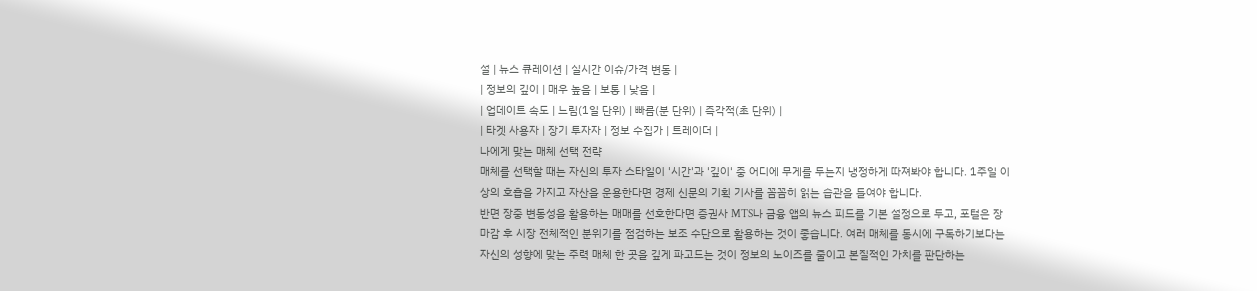설 | 뉴스 큐레이션 | 실시간 이슈/가격 변동 |
| 정보의 깊이 | 매우 높음 | 보통 | 낮음 |
| 업데이트 속도 | 느림(1일 단위) | 빠름(분 단위) | 즉각적(초 단위) |
| 타겟 사용자 | 장기 투자자 | 정보 수집가 | 트레이더 |
나에게 맞는 매체 선택 전략
매체를 선택할 때는 자신의 투자 스타일이 '시간'과 '깊이' 중 어디에 무게를 두는지 냉정하게 따져봐야 합니다. 1주일 이상의 호흡을 가지고 자산을 운용한다면 경제 신문의 기획 기사를 꼼꼼히 읽는 습관을 들여야 합니다.
반면 장중 변동성을 활용하는 매매를 선호한다면 증권사 MTS나 금융 앱의 뉴스 피드를 기본 설정으로 두고, 포털은 장 마감 후 시장 전체적인 분위기를 점검하는 보조 수단으로 활용하는 것이 좋습니다. 여러 매체를 동시에 구독하기보다는 자신의 성향에 맞는 주력 매체 한 곳을 깊게 파고드는 것이 정보의 노이즈를 줄이고 본질적인 가치를 판단하는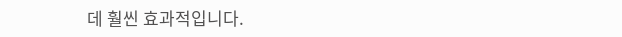데 훨씬 효과적입니다.